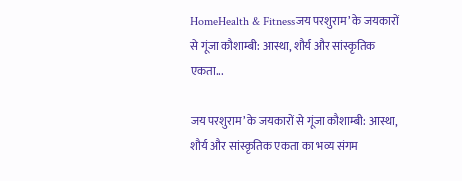HomeHealth & Fitnessजय परशुराम’ के जयकारों से गूंजा कौशाम्बी: आस्था, शौर्य और सांस्कृतिक एकता...

जय परशुराम’ के जयकारों से गूंजा कौशाम्बी: आस्था, शौर्य और सांस्कृतिक एकता का भव्य संगम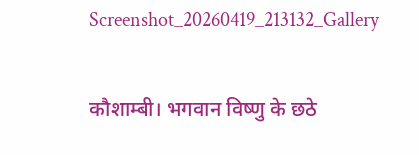Screenshot_20260419_213132_Gallery

कौशाम्बी। भगवान विष्णु के छठे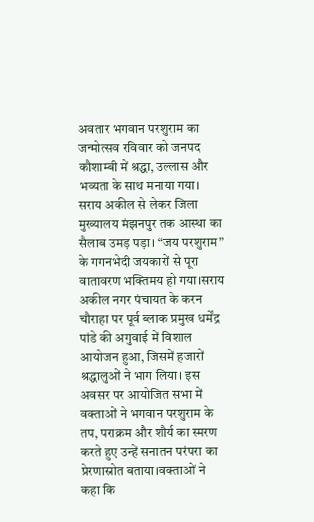अवतार भगवान परशुराम का जन्मोत्सव रविवार को जनपद कौशाम्बी में श्रद्धा, उल्लास और भव्यता के साथ मनाया गया। सराय अकील से लेकर जिला मुख्यालय मंझनपुर तक आस्था का सैलाब उमड़ पड़ा। “जय परशुराम” के गगनभेदी जयकारों से पूरा वातावरण भक्तिमय हो गया।सराय अकील नगर पंचायत के करन चौराहा पर पूर्व ब्लाक प्रमुख धर्मेंद्र पांडे की अगुवाई में विशाल आयोजन हुआ, जिसमें हजारों श्रद्धालुओं ने भाग लिया। इस अवसर पर आयोजित सभा में वक्ताओं ने भगवान परशुराम के तप, पराक्रम और शौर्य का स्मरण करते हुए उन्हें सनातन परंपरा का प्रेरणास्रोत बताया।वक्ताओं ने कहा कि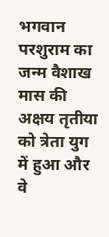भगवान परशुराम का जन्म वैशाख मास की अक्षय तृतीया को त्रेता युग में हुआ और वे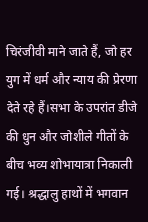चिरंजीवी माने जाते हैं, जो हर युग में धर्म और न्याय की प्रेरणा देते रहे हैं।सभा के उपरांत डीजे की धुन और जोशीले गीतों के बीच भव्य शोभायात्रा निकाली गई। श्रद्धालु हाथों में भगवान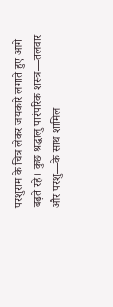परशुराम के चित्र लेकर जयकारे लगाते हुए आगे बढ़ते रहे। कुछ श्रद्धालु पारंपरिक शस्त्र—तलवार और परशु—के साथ शामिल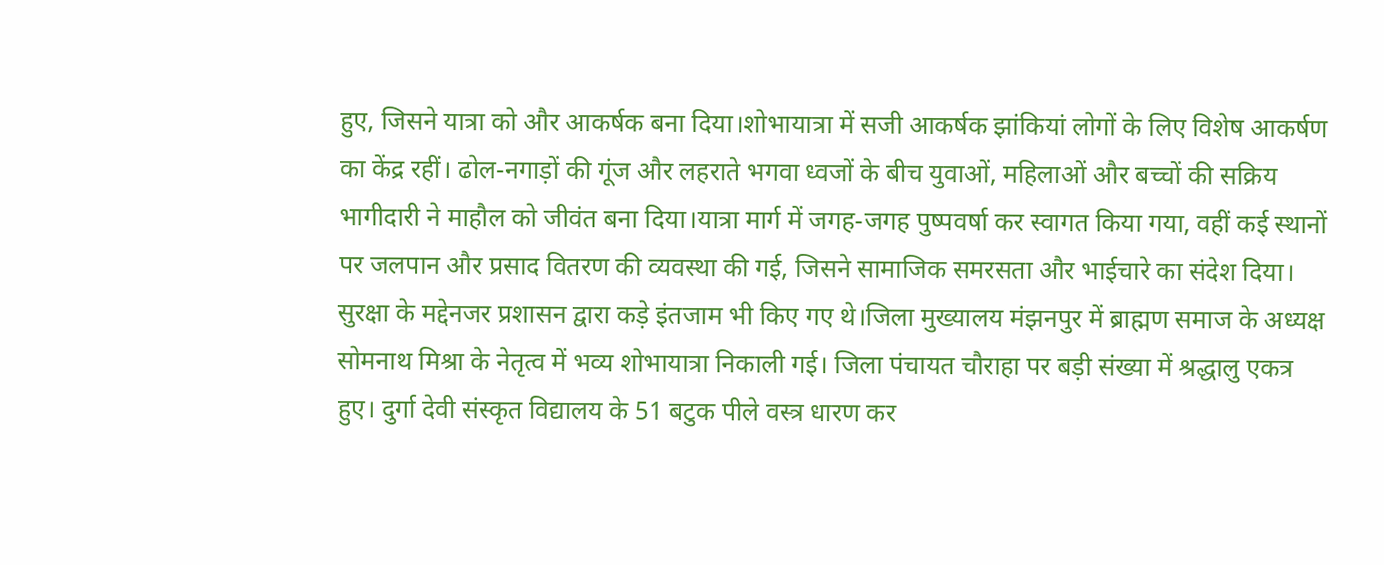हुए, जिसने यात्रा को और आकर्षक बना दिया।शोभायात्रा में सजी आकर्षक झांकियां लोगों के लिए विशेष आकर्षण का केंद्र रहीं। ढोल-नगाड़ों की गूंज और लहराते भगवा ध्वजों के बीच युवाओं, महिलाओं और बच्चों की सक्रिय भागीदारी ने माहौल को जीवंत बना दिया।यात्रा मार्ग में जगह-जगह पुष्पवर्षा कर स्वागत किया गया, वहीं कई स्थानों पर जलपान और प्रसाद वितरण की व्यवस्था की गई, जिसने सामाजिक समरसता और भाईचारे का संदेश दिया। सुरक्षा के मद्देनजर प्रशासन द्वारा कड़े इंतजाम भी किए गए थे।जिला मुख्यालय मंझनपुर में ब्राह्मण समाज के अध्यक्ष सोमनाथ मिश्रा के नेतृत्व में भव्य शोभायात्रा निकाली गई। जिला पंचायत चौराहा पर बड़ी संख्या में श्रद्धालु एकत्र हुए। दुर्गा देवी संस्कृत विद्यालय के 51 बटुक पीले वस्त्र धारण कर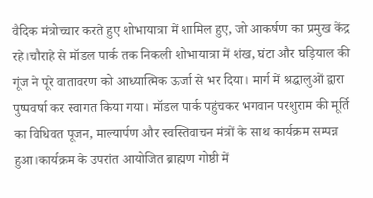वैदिक मंत्रोच्चार करते हुए शोभायात्रा में शामिल हुए, जो आकर्षण का प्रमुख केंद्र रहे।चौराहे से मॉडल पार्क तक निकली शोभायात्रा में शंख, घंटा और घड़ियाल की गूंज ने पूरे वातावरण को आध्यात्मिक ऊर्जा से भर दिया। मार्ग में श्रद्धालुओं द्वारा पुष्पवर्षा कर स्वागत किया गया। मॉडल पार्क पहुंचकर भगवान परशुराम की मूर्ति का विधिवत पूजन, माल्यार्पण और स्वस्तिवाचन मंत्रों के साथ कार्यक्रम सम्पन्न हुआ।कार्यक्रम के उपरांत आयोजित ब्राह्मण गोष्ठी में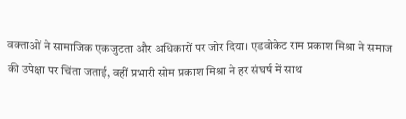वक्ताओं ने सामाजिक एकजुटता और अधिकारों पर जोर दिया। एडवोकेट राम प्रकाश मिश्रा ने समाज की उपेक्षा पर चिंता जताई, वहीं प्रभारी सोम प्रकाश मिश्रा ने हर संघर्ष में साथ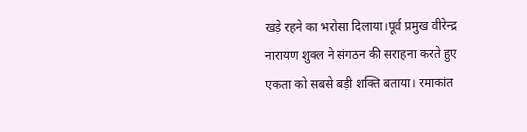खड़े रहने का भरोसा दिलाया।पूर्व प्रमुख वीरेन्द्र नारायण शुक्ल ने संगठन की सराहना करते हुए एकता को सबसे बड़ी शक्ति बताया। रमाकांत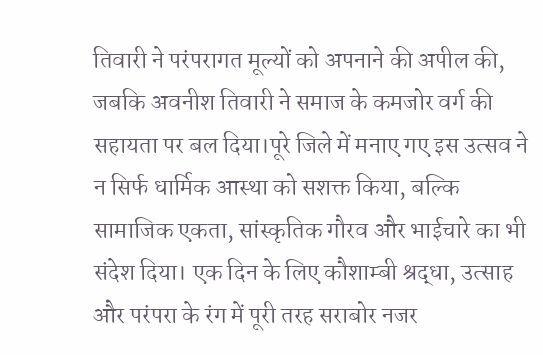तिवारी ने परंपरागत मूल्यों को अपनाने की अपील की, जबकि अवनीश तिवारी ने समाज के कमजोर वर्ग की सहायता पर बल दिया।पूरे जिले में मनाए गए इस उत्सव ने न सिर्फ धार्मिक आस्था को सशक्त किया, बल्कि सामाजिक एकता, सांस्कृतिक गौरव और भाईचारे का भी संदेश दिया। एक दिन के लिए कौशाम्बी श्रद्धा, उत्साह और परंपरा के रंग में पूरी तरह सराबोर नजर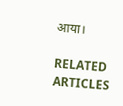आया।

RELATED ARTICLES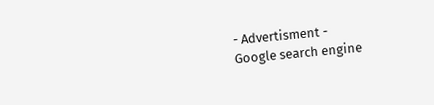- Advertisment -
Google search engine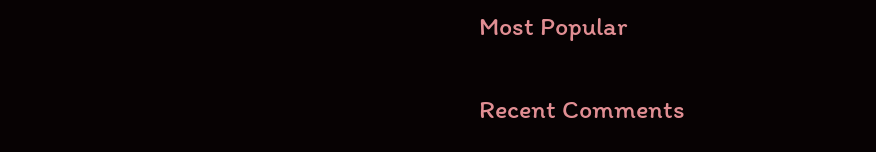Most Popular

Recent Comments